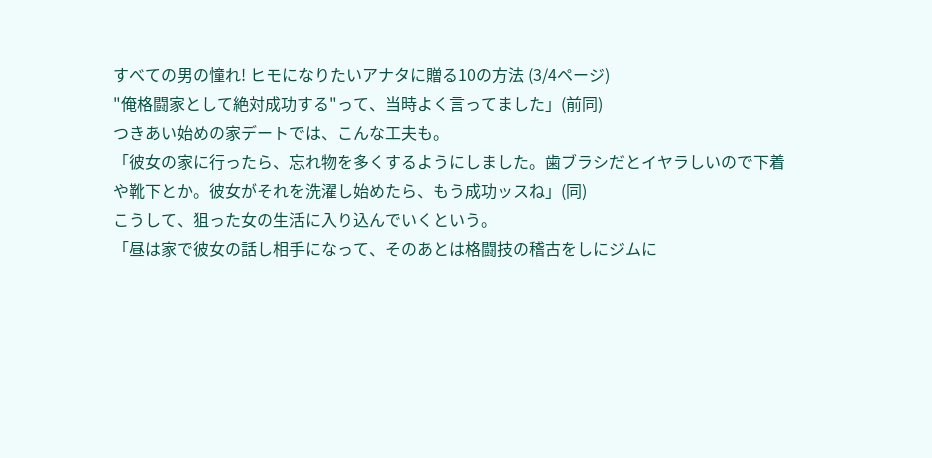すべての男の憧れ! ヒモになりたいアナタに贈る10の方法 (3/4ページ)
"俺格闘家として絶対成功する"って、当時よく言ってました」(前同)
つきあい始めの家デートでは、こんな工夫も。
「彼女の家に行ったら、忘れ物を多くするようにしました。歯ブラシだとイヤラしいので下着や靴下とか。彼女がそれを洗濯し始めたら、もう成功ッスね」(同)
こうして、狙った女の生活に入り込んでいくという。
「昼は家で彼女の話し相手になって、そのあとは格闘技の稽古をしにジムに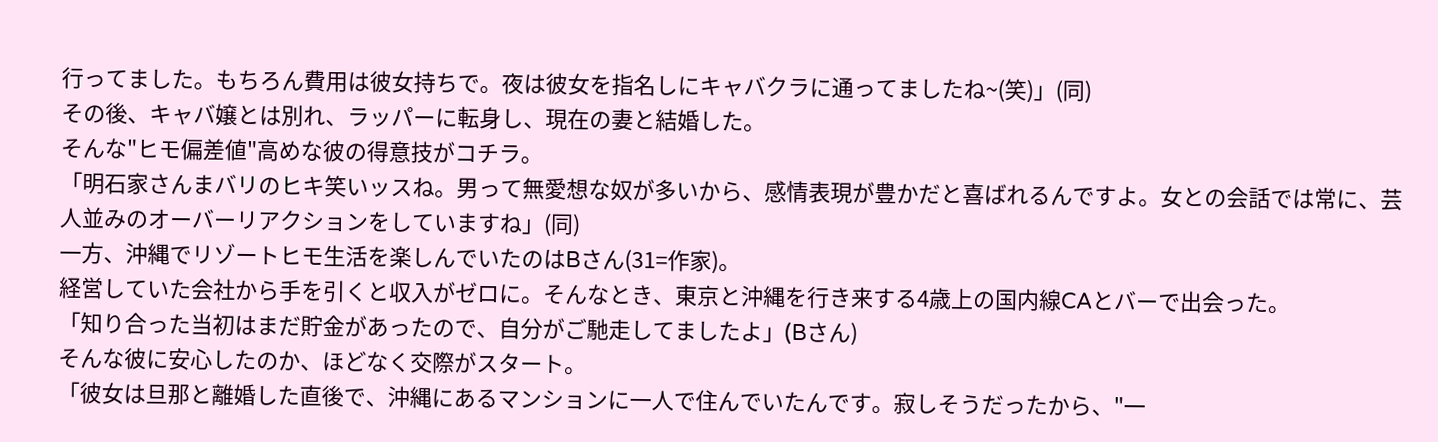行ってました。もちろん費用は彼女持ちで。夜は彼女を指名しにキャバクラに通ってましたね~(笑)」(同)
その後、キャバ嬢とは別れ、ラッパーに転身し、現在の妻と結婚した。
そんな"ヒモ偏差値"高めな彼の得意技がコチラ。
「明石家さんまバリのヒキ笑いッスね。男って無愛想な奴が多いから、感情表現が豊かだと喜ばれるんですよ。女との会話では常に、芸人並みのオーバーリアクションをしていますね」(同)
一方、沖縄でリゾートヒモ生活を楽しんでいたのはBさん(31=作家)。
経営していた会社から手を引くと収入がゼロに。そんなとき、東京と沖縄を行き来する4歳上の国内線CAとバーで出会った。
「知り合った当初はまだ貯金があったので、自分がご馳走してましたよ」(Bさん)
そんな彼に安心したのか、ほどなく交際がスタート。
「彼女は旦那と離婚した直後で、沖縄にあるマンションに一人で住んでいたんです。寂しそうだったから、"一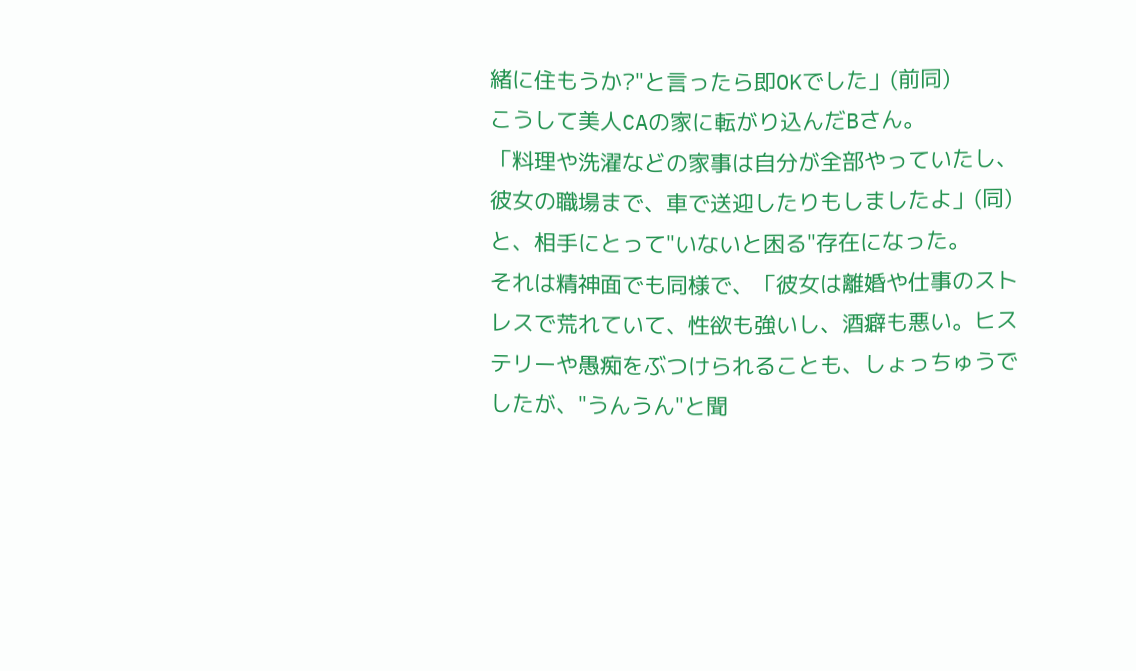緒に住もうか?"と言ったら即OKでした」(前同)
こうして美人CAの家に転がり込んだBさん。
「料理や洗濯などの家事は自分が全部やっていたし、彼女の職場まで、車で送迎したりもしましたよ」(同)
と、相手にとって"いないと困る"存在になった。
それは精神面でも同様で、「彼女は離婚や仕事のストレスで荒れていて、性欲も強いし、酒癖も悪い。ヒステリーや愚痴をぶつけられることも、しょっちゅうでしたが、"うんうん"と聞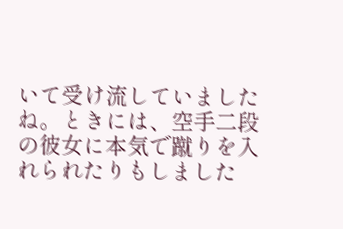いて受け流していましたね。ときには、空手二段の彼女に本気で蹴りを入れられたりもしました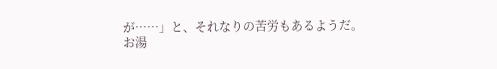が……」と、それなりの苦労もあるようだ。
お湯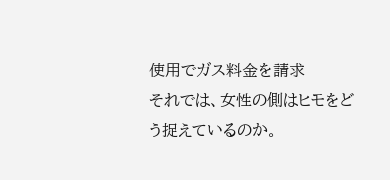使用でガス料金を請求
それでは、女性の側はヒモをどう捉えているのか。